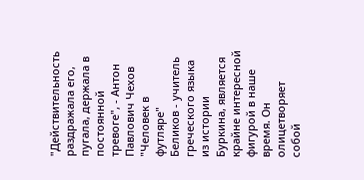"Действительность раздражала его, пугала, держала в постоянной тревоге", - Антон Павлович Чехов "Человек в футляре"
Беликов - учитель греческого языка из истории Буркина, является крайне интересной фигурой в наше время. Он олицетворяет собой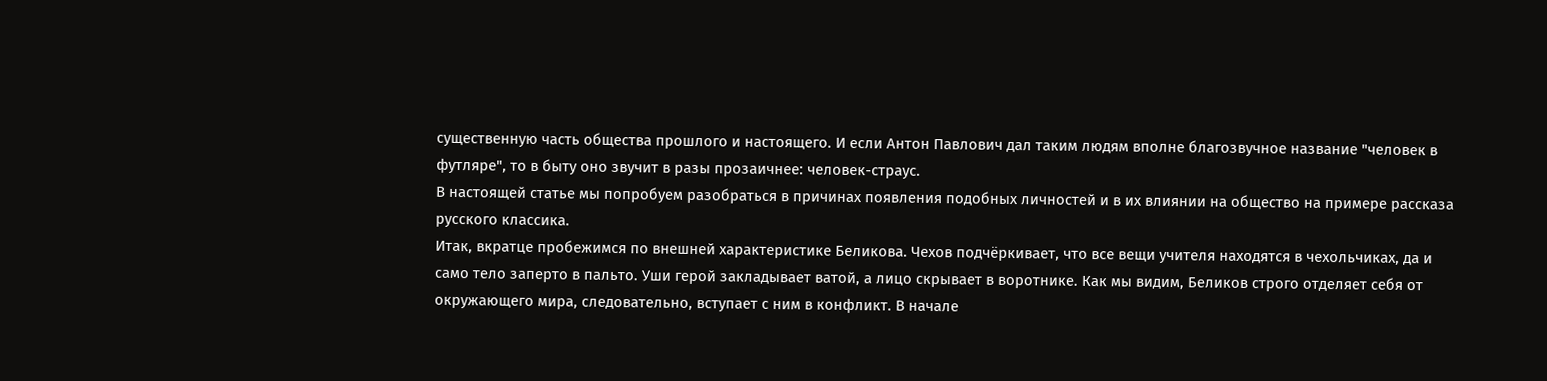существенную часть общества прошлого и настоящего. И если Антон Павлович дал таким людям вполне благозвучное название "человек в футляре", то в быту оно звучит в разы прозаичнее: человек-страус.
В настоящей статье мы попробуем разобраться в причинах появления подобных личностей и в их влиянии на общество на примере рассказа русского классика.
Итак, вкратце пробежимся по внешней характеристике Беликова. Чехов подчёркивает, что все вещи учителя находятся в чехольчиках, да и само тело заперто в пальто. Уши герой закладывает ватой, а лицо скрывает в воротнике. Как мы видим, Беликов строго отделяет себя от окружающего мира, следовательно, вступает с ним в конфликт. В начале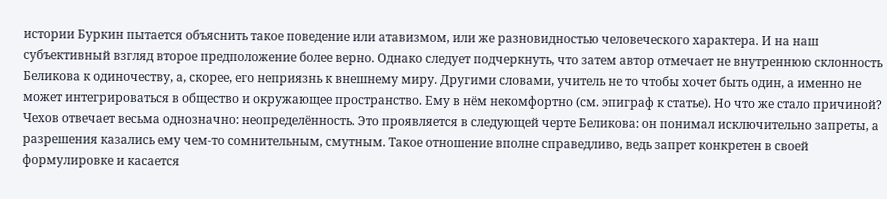истории Буркин пытается объяснить такое поведение или атавизмом, или же разновидностью человеческого характера. И на наш субъективный взгляд второе предположение более верно. Однако следует подчеркнуть, что затем автор отмечает не внутреннюю склонность Беликова к одиночеству, а, скорее, его неприязнь к внешнему миру. Другими словами, учитель не то чтобы хочет быть один, а именно не может интегрироваться в общество и окружающее пространство. Ему в нём некомфортно (см. эпиграф к статье). Но что же стало причиной?
Чехов отвечает весьма однозначно: неопределённость. Это проявляется в следующей черте Беликова: он понимал исключительно запреты, а разрешения казались ему чем-то сомнительным, смутным. Такое отношение вполне справедливо, ведь запрет конкретен в своей формулировке и касается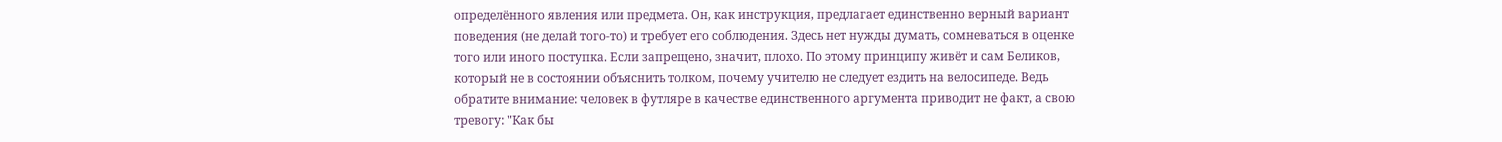определённого явления или предмета. Он, как инструкция, предлагает единственно верный вариант поведения (не делай того-то) и требует его соблюдения. Здесь нет нужды думать, сомневаться в оценке того или иного поступка. Если запрещено, значит, плохо. По этому принципу живёт и сам Беликов, который не в состоянии объяснить толком, почему учителю не следует ездить на велосипеде. Ведь обратите внимание: человек в футляре в качестве единственного аргумента приводит не факт, а свою тревогу: "Как бы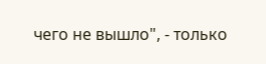чего не вышло", - только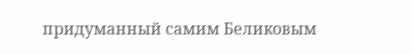придуманный самим Беликовым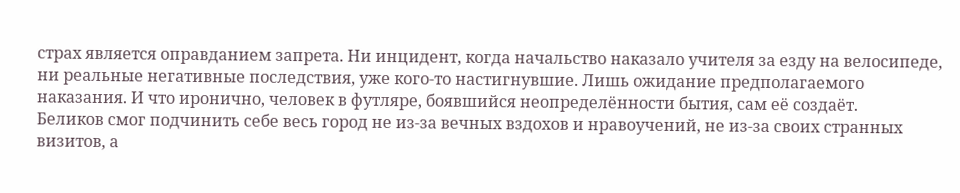страх является оправданием запрета. Ни инцидент, когда начальство наказало учителя за езду на велосипеде, ни реальные негативные последствия, уже кого-то настигнувшие. Лишь ожидание предполагаемого наказания. И что иронично, человек в футляре, боявшийся неопределённости бытия, сам её создаёт.
Беликов смог подчинить себе весь город не из-за вечных вздохов и нравоучений, не из-за своих странных визитов, а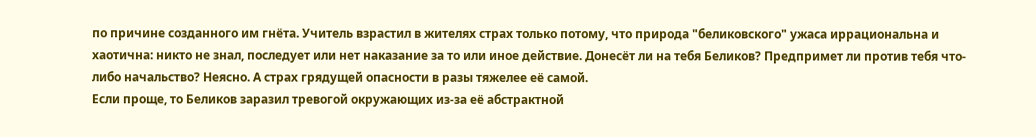по причине созданного им гнёта. Учитель взрастил в жителях страх только потому, что природа "беликовского" ужаса иррациональна и хаотична: никто не знал, последует или нет наказание за то или иное действие. Донесёт ли на тебя Беликов? Предпримет ли против тебя что-либо начальство? Неясно. А страх грядущей опасности в разы тяжелее её самой.
Если проще, то Беликов заразил тревогой окружающих из-за её абстрактной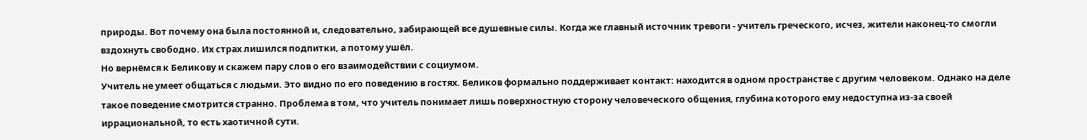природы. Вот почему она была постоянной и, следовательно, забирающей все душевные силы. Когда же главный источник тревоги - учитель греческого, исчез, жители наконец-то смогли вздохнуть свободно. Их страх лишился подпитки, а потому ушёл.
Но вернёмся к Беликову и скажем пару слов о его взаимодействии с социумом.
Учитель не умеет общаться с людьми. Это видно по его поведению в гостях. Беликов формально поддерживает контакт: находится в одном пространстве с другим человеком. Однако на деле такое поведение смотрится странно. Проблема в том, что учитель понимает лишь поверхностную сторону человеческого общения, глубина которого ему недоступна из-за своей иррациональной, то есть хаотичной сути.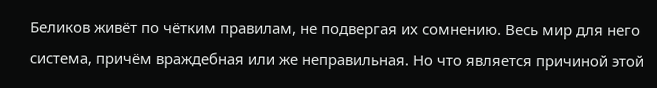Беликов живёт по чётким правилам, не подвергая их сомнению. Весь мир для него система, причём враждебная или же неправильная. Но что является причиной этой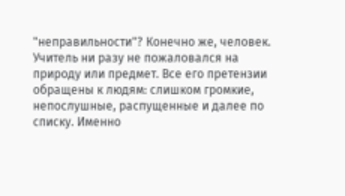"неправильности"? Конечно же, человек. Учитель ни разу не пожаловался на природу или предмет. Все его претензии обращены к людям: слишком громкие, непослушные, распущенные и далее по списку. Именно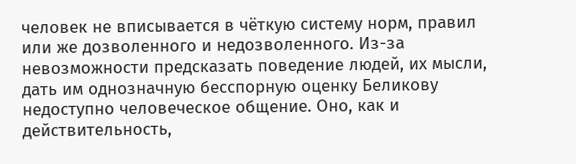человек не вписывается в чёткую систему норм, правил или же дозволенного и недозволенного. Из-за невозможности предсказать поведение людей, их мысли, дать им однозначную бесспорную оценку Беликову недоступно человеческое общение. Оно, как и действительность,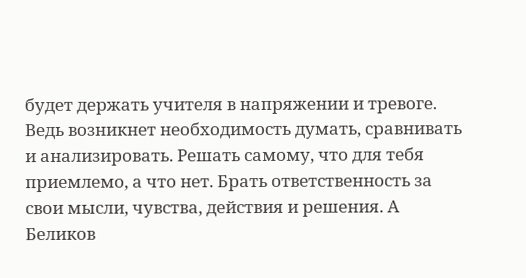будет держать учителя в напряжении и тревоге. Ведь возникнет необходимость думать, сравнивать и анализировать. Решать самому, что для тебя приемлемо, а что нет. Брать ответственность за свои мысли, чувства, действия и решения. А Беликов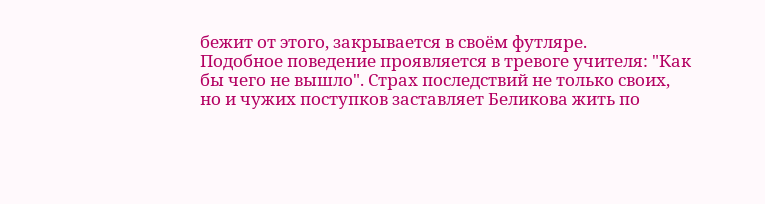бежит от этого, закрывается в своём футляре.
Подобное поведение проявляется в тревоге учителя: "Как бы чего не вышло". Страх последствий не только своих, но и чужих поступков заставляет Беликова жить по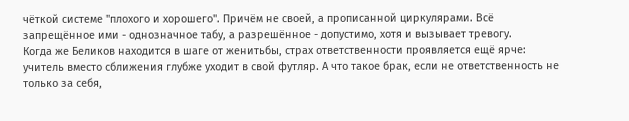чёткой системе "плохого и хорошего". Причём не своей, а прописанной циркулярами. Всё запрещённое ими - однозначное табу, а разрешённое - допустимо, хотя и вызывает тревогу.
Когда же Беликов находится в шаге от женитьбы, страх ответственности проявляется ещё ярче: учитель вместо сближения глубже уходит в свой футляр. А что такое брак, если не ответственность не только за себя,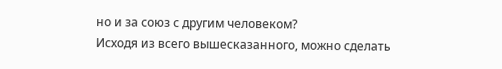но и за союз с другим человеком?
Исходя из всего вышесказанного, можно сделать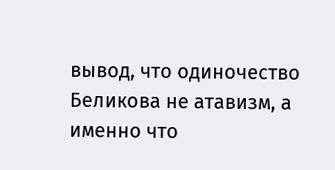вывод, что одиночество Беликова не атавизм, а именно что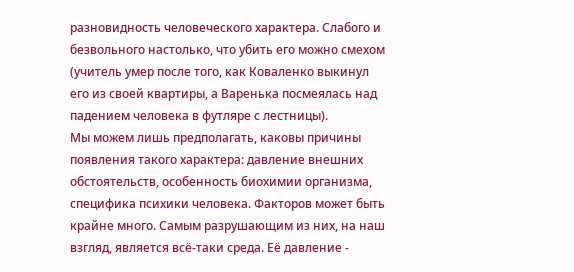разновидность человеческого характера. Слабого и безвольного настолько, что убить его можно смехом (учитель умер после того, как Коваленко выкинул его из своей квартиры, а Варенька посмеялась над падением человека в футляре с лестницы).
Мы можем лишь предполагать, каковы причины появления такого характера: давление внешних обстоятельств, особенность биохимии организма, специфика психики человека. Факторов может быть крайне много. Самым разрушающим из них, на наш взгляд, является всё-таки среда. Её давление -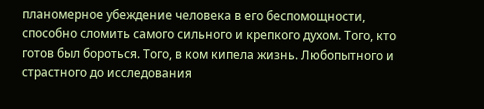планомерное убеждение человека в его беспомощности, способно сломить самого сильного и крепкого духом. Того, кто готов был бороться. Того, в ком кипела жизнь. Любопытного и страстного до исследования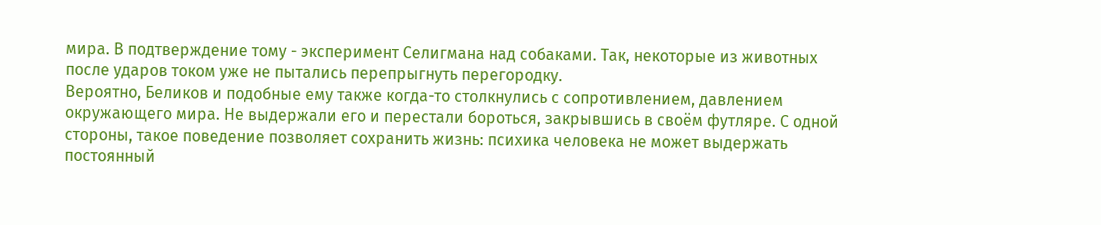мира. В подтверждение тому - эксперимент Селигмана над собаками. Так, некоторые из животных после ударов током уже не пытались перепрыгнуть перегородку.
Вероятно, Беликов и подобные ему также когда-то столкнулись с сопротивлением, давлением окружающего мира. Не выдержали его и перестали бороться, закрывшись в своём футляре. С одной стороны, такое поведение позволяет сохранить жизнь: психика человека не может выдержать постоянный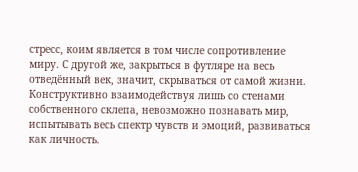стресс, коим является в том числе сопротивление миру. С другой же, закрыться в футляре на весь отведённый век, значит, скрываться от самой жизни. Конструктивно взаимодействуя лишь со стенами собственного склепа, невозможно познавать мир, испытывать весь спектр чувств и эмоций, развиваться как личность.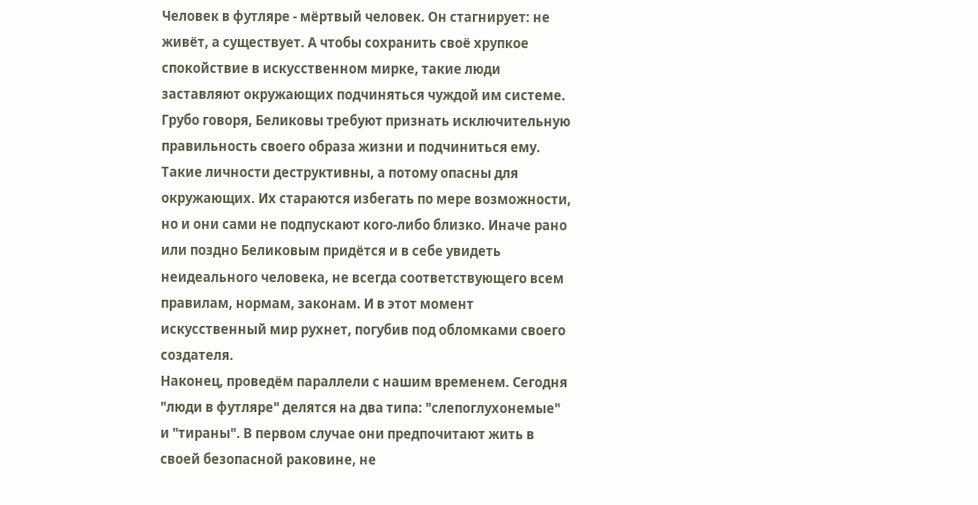Человек в футляре - мёртвый человек. Он стагнирует: не живёт, а существует. А чтобы сохранить своё хрупкое спокойствие в искусственном мирке, такие люди заставляют окружающих подчиняться чуждой им системе. Грубо говоря, Беликовы требуют признать исключительную правильность своего образа жизни и подчиниться ему. Такие личности деструктивны, а потому опасны для окружающих. Их стараются избегать по мере возможности, но и они сами не подпускают кого-либо близко. Иначе рано или поздно Беликовым придётся и в себе увидеть неидеального человека, не всегда соответствующего всем правилам, нормам, законам. И в этот момент искусственный мир рухнет, погубив под обломками своего создателя.
Наконец, проведём параллели с нашим временем. Сегодня "люди в футляре" делятся на два типа: "слепоглухонемые" и "тираны". В первом случае они предпочитают жить в своей безопасной раковине, не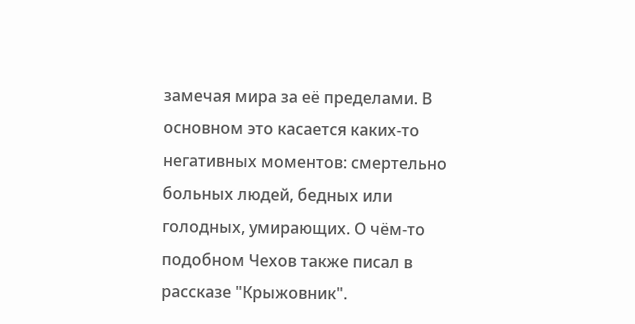замечая мира за её пределами. В основном это касается каких-то негативных моментов: смертельно больных людей, бедных или голодных, умирающих. О чём-то подобном Чехов также писал в рассказе "Крыжовник".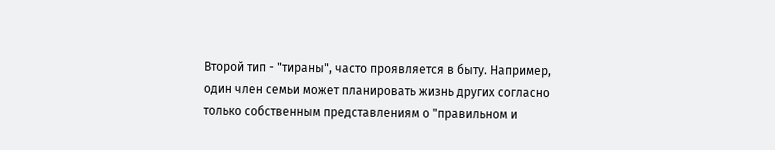Второй тип - "тираны", часто проявляется в быту. Например, один член семьи может планировать жизнь других согласно только собственным представлениям о "правильном и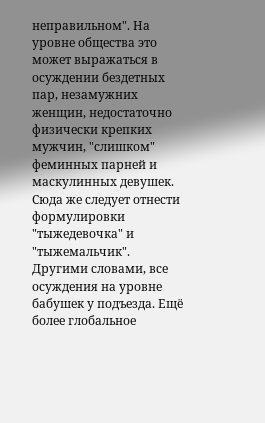неправильном". На уровне общества это может выражаться в осуждении бездетных пар, незамужних женщин, недостаточно физически крепких мужчин, "слишком" феминных парней и маскулинных девушек. Сюда же следует отнести формулировки "тыжедевочка" и "тыжемальчик". Другими словами, все осуждения на уровне бабушек у подъезда. Ещё более глобальное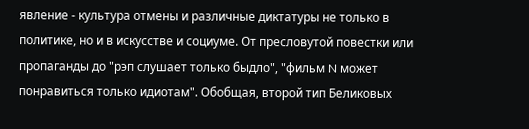явление - культура отмены и различные диктатуры не только в политике, но и в искусстве и социуме. От пресловутой повестки или пропаганды до "рэп слушает только быдло", "фильм N может понравиться только идиотам". Обобщая, второй тип Беликовых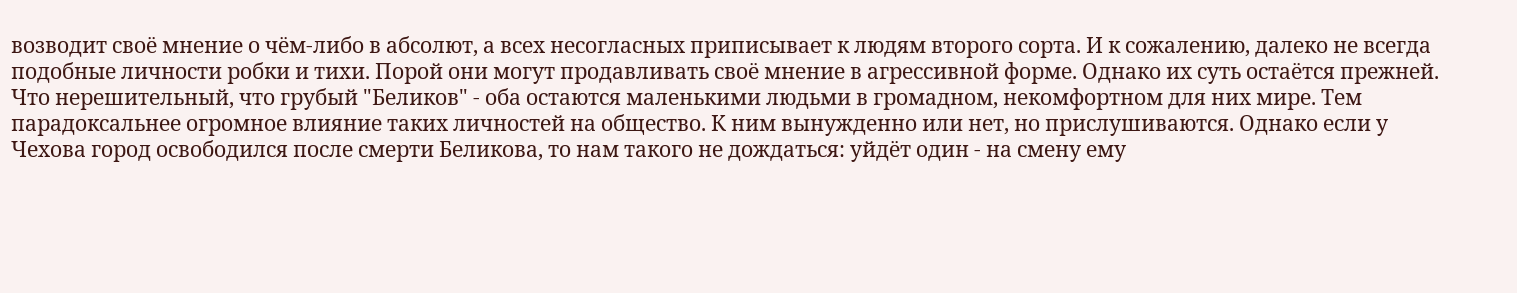возводит своё мнение о чём-либо в абсолют, а всех несогласных приписывает к людям второго сорта. И к сожалению, далеко не всегда подобные личности робки и тихи. Порой они могут продавливать своё мнение в агрессивной форме. Однако их суть остаётся прежней. Что нерешительный, что грубый "Беликов" - оба остаются маленькими людьми в громадном, некомфортном для них мире. Тем парадоксальнее огромное влияние таких личностей на общество. К ним вынужденно или нет, но прислушиваются. Однако если у Чехова город освободился после смерти Беликова, то нам такого не дождаться: уйдёт один - на смену ему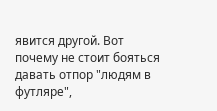явится другой. Вот почему не стоит бояться давать отпор "людям в футляре",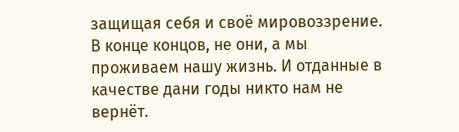защищая себя и своё мировоззрение. В конце концов, не они, а мы проживаем нашу жизнь. И отданные в качестве дани годы никто нам не вернёт.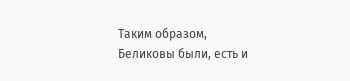Таким образом, Беликовы были, есть и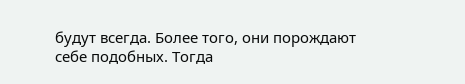будут всегда. Более того, они порождают себе подобных. Тогда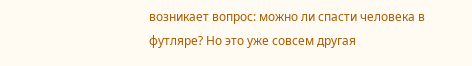возникает вопрос: можно ли спасти человека в футляре? Но это уже совсем другая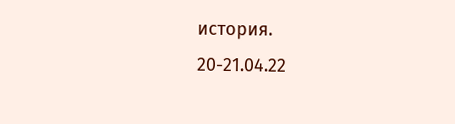история.
20-21.04.22